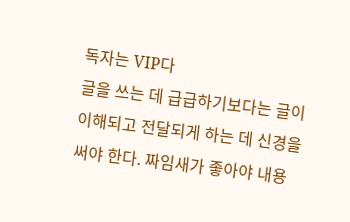독자는 VIP다
글을 쓰는 데 급급하기보다는 글이 이해되고 전달되게 하는 데 신경을 써야 한다. 짜임새가 좋아야 내용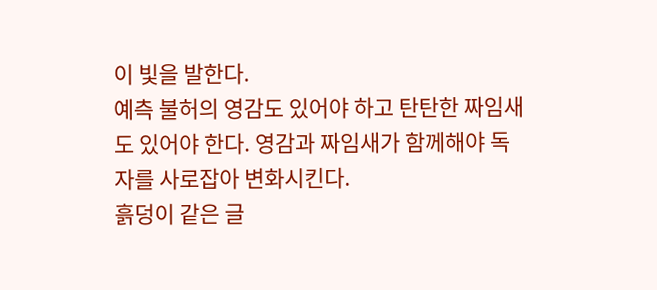이 빛을 발한다.
예측 불허의 영감도 있어야 하고 탄탄한 짜임새도 있어야 한다. 영감과 짜임새가 함께해야 독자를 사로잡아 변화시킨다.
흙덩이 같은 글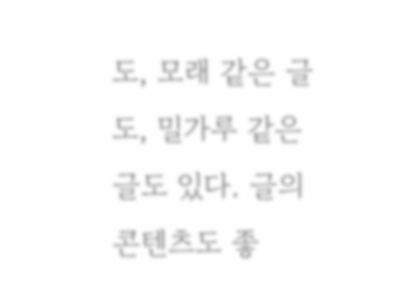도, 모래 같은 글도, 밀가루 같은 글도 있다. 글의 콘텐츠도 좋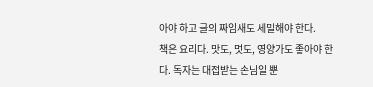아야 하고 글의 짜임새도 세밀해야 한다.
책은 요리다. 맛도, 멋도, 영양가도 좋아야 한다. 독자는 대접받는 손님일 뿐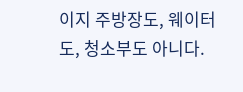이지 주방장도, 웨이터도, 청소부도 아니다.